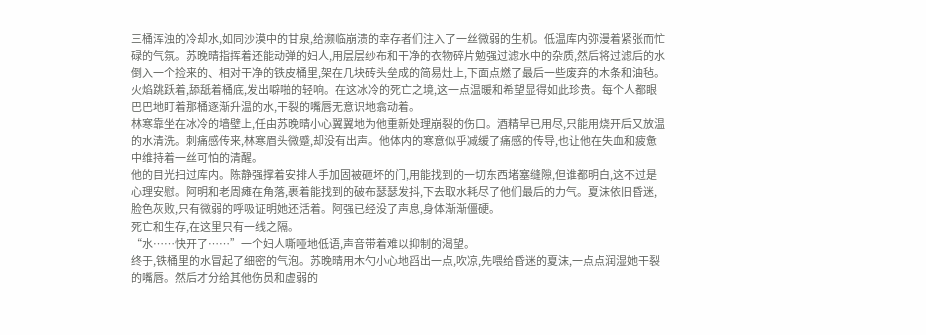三桶浑浊的冷却水,如同沙漠中的甘泉,给濒临崩溃的幸存者们注入了一丝微弱的生机。低温库内弥漫着紧张而忙碌的气氛。苏晚晴指挥着还能动弹的妇人,用层层纱布和干净的衣物碎片勉强过滤水中的杂质,然后将过滤后的水倒入一个捡来的、相对干净的铁皮桶里,架在几块砖头垒成的简易灶上,下面点燃了最后一些废弃的木条和油毡。
火焰跳跃着,舔舐着桶底,发出噼啪的轻响。在这冰冷的死亡之境,这一点温暖和希望显得如此珍贵。每个人都眼巴巴地盯着那桶逐渐升温的水,干裂的嘴唇无意识地翕动着。
林寒靠坐在冰冷的墙壁上,任由苏晚晴小心翼翼地为他重新处理崩裂的伤口。酒精早已用尽,只能用烧开后又放温的水清洗。刺痛感传来,林寒眉头微蹙,却没有出声。他体内的寒意似乎减缓了痛感的传导,也让他在失血和疲惫中维持着一丝可怕的清醒。
他的目光扫过库内。陈静强撑着安排人手加固被砸坏的门,用能找到的一切东西堵塞缝隙,但谁都明白,这不过是心理安慰。阿明和老周瘫在角落,裹着能找到的破布瑟瑟发抖,下去取水耗尽了他们最后的力气。夏沫依旧昏迷,脸色灰败,只有微弱的呼吸证明她还活着。阿强已经没了声息,身体渐渐僵硬。
死亡和生存,在这里只有一线之隔。
“水……快开了……”一个妇人嘶哑地低语,声音带着难以抑制的渴望。
终于,铁桶里的水冒起了细密的气泡。苏晚晴用木勺小心地舀出一点,吹凉,先喂给昏迷的夏沫,一点点润湿她干裂的嘴唇。然后才分给其他伤员和虚弱的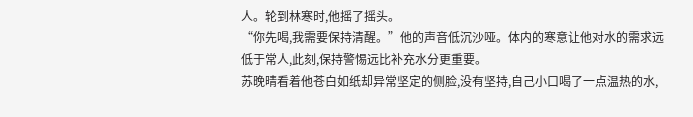人。轮到林寒时,他摇了摇头。
“你先喝,我需要保持清醒。”他的声音低沉沙哑。体内的寒意让他对水的需求远低于常人,此刻,保持警惕远比补充水分更重要。
苏晚晴看着他苍白如纸却异常坚定的侧脸,没有坚持,自己小口喝了一点温热的水,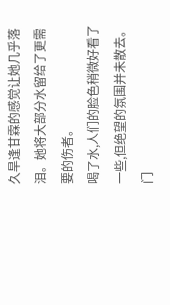久旱逢甘霖的感觉让她几乎落泪。她将大部分水留给了更需要的伤者。
喝了水,人们的脸色稍微好看了一些,但绝望的氛围并未散去。门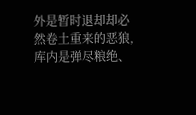外是暂时退却却必然卷土重来的恶狼,库内是弹尽粮绝、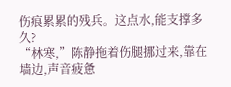伤痕累累的残兵。这点水,能支撑多久?
“林寒,”陈静拖着伤腿挪过来,靠在墙边,声音疲惫